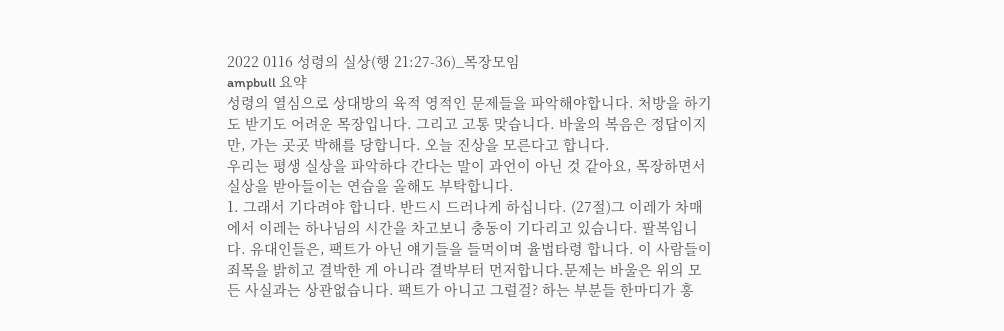2022 0116 성령의 실상(행 21:27-36)_목장모임
ampbull 요약
성령의 열심으로 상대방의 육적 영적인 문제들을 파악해야합니다. 처방을 하기도 받기도 어려운 목장입니다. 그리고 고통 맞습니다. 바울의 복음은 정답이지만, 가는 곳곳 박해를 당합니다. 오늘 진상을 모른다고 합니다.
우리는 평생 실상을 파악하다 간다는 말이 과언이 아닌 것 같아요, 목장하면서 실상을 받아들이는 연습을 올해도 부탁합니다.
1. 그래서 기다려야 합니다. 반드시 드러나게 하십니다. (27절)그 이레가 차매 에서 이레는 하나님의 시간을 차고보니 충동이 기다리고 있습니다. 팔복입니다. 유대인들은, 팩트가 아닌 얘기들을 들먹이며 율법타령 합니다. 이 사람들이 죄목을 밝히고 결박한 게 아니라 결박부터 먼저합니다.문제는 바울은 위의 모든 사실과는 상관없습니다. 팩트가 아니고 그럴걸? 하는 부분들 한마디가 홍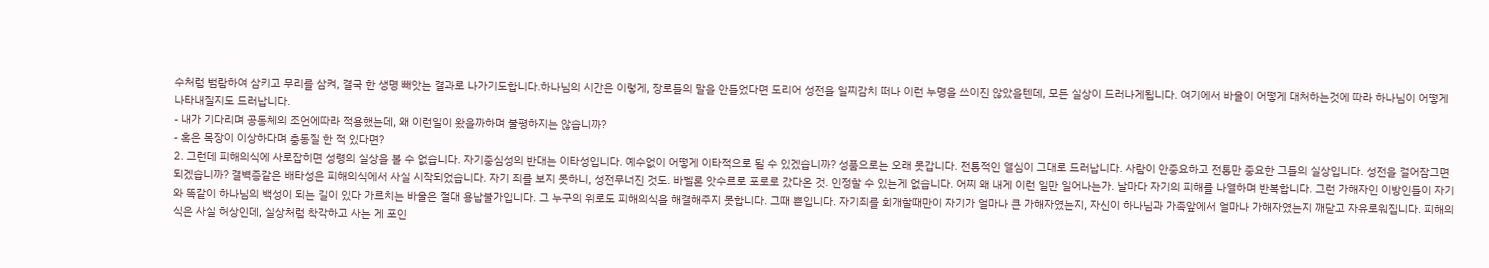수처럼 범람하여 삼키고 무리를 삼켜, 결국 한 생명 빼앗는 결과로 나가기도합니다.하나님의 시간은 이렇게, 장로들의 말을 안들었다면 도리어 성전을 일찌감치 떠나 이런 누명을 쓰이진 않았을텐데, 모든 실상이 드러나게됩니다. 여기에서 바울이 어떻게 대처하는것에 따라 하나님이 어떻게 나타내질지도 드러납니다.
⁃ 내가 기다리며 공동체의 조언에따라 적용했는데, 왜 이런일이 왔을까하며 불평하지는 않습니까?
⁃ 혹은 목장이 이상하다며 충동질 한 적 있다면?
2. 그런데 피해의식에 사로잡히면 성령의 실상을 볼 수 없습니다. 자기중심성의 반대는 이타성입니다. 예수없이 어떻게 이타적으로 될 수 있겠습니까? 성품으로는 오래 못갑니다. 전통적인 열심이 그대로 드러납니다. 사람이 안중요하고 전통만 중요한 그들의 실상입니다. 성전을 걸어잠그면 되겠습니까? 결벽증같은 배타성은 피해의식에서 사실 시작되었습니다. 자기 죄를 보지 못하니, 성전무너진 것도. 바벨론 앗수르로 포로로 갔다온 것. 인정할 수 있는게 없습니다. 어찌 왜 내게 이런 일만 일어나는가. 날마다 자기의 피해를 나열하며 반복합니다. 그런 가해자인 이방인들이 자기와 똑같이 하나님의 백성이 되는 길이 있다 가르치는 바울은 절대 용납불가입니다. 그 누구의 위로도 피해의식을 해결해주지 못합니다. 그때 뿐입니다. 자기죄를 회개할때만이 자기가 얼마나 큰 가해자였는지, 자신이 하나님과 가족앞에서 얼마나 가해자였는지 깨닫고 자유로워집니다. 피해의식은 사실 허상인데, 실상처럼 착각하고 사는 게 포인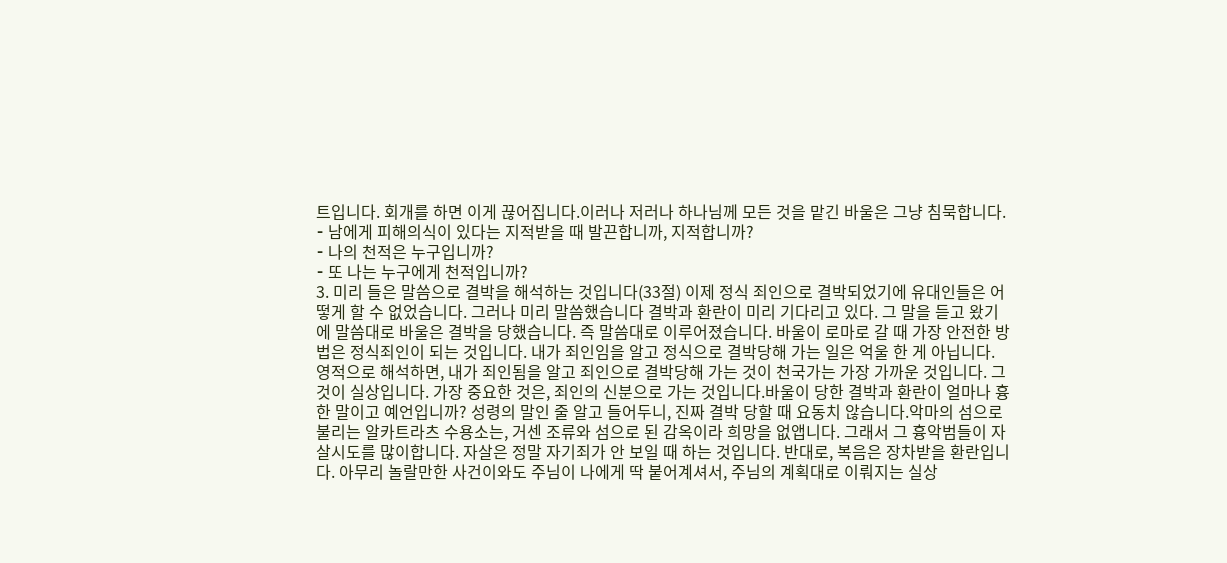트입니다. 회개를 하면 이게 끊어집니다.이러나 저러나 하나님께 모든 것을 맡긴 바울은 그냥 침묵합니다.
⁃ 남에게 피해의식이 있다는 지적받을 때 발끈합니까, 지적합니까?
⁃ 나의 천적은 누구입니까?
⁃ 또 나는 누구에게 천적입니까?
3. 미리 들은 말씀으로 결박을 해석하는 것입니다(33절) 이제 정식 죄인으로 결박되었기에 유대인들은 어떻게 할 수 없었습니다. 그러나 미리 말씀했습니다 결박과 환란이 미리 기다리고 있다. 그 말을 듣고 왔기에 말씀대로 바울은 결박을 당했습니다. 즉 말씀대로 이루어졌습니다. 바울이 로마로 갈 때 가장 안전한 방법은 정식죄인이 되는 것입니다. 내가 죄인임을 알고 정식으로 결박당해 가는 일은 억울 한 게 아닙니다. 영적으로 해석하면, 내가 죄인됨을 알고 죄인으로 결박당해 가는 것이 천국가는 가장 가까운 것입니다. 그것이 실상입니다. 가장 중요한 것은, 죄인의 신분으로 가는 것입니다.바울이 당한 결박과 환란이 얼마나 흉한 말이고 예언입니까? 성령의 말인 줄 알고 들어두니, 진짜 결박 당할 때 요동치 않습니다.악마의 섬으로 불리는 알카트라츠 수용소는, 거센 조류와 섬으로 된 감옥이라 희망을 없앱니다. 그래서 그 흉악범들이 자살시도를 많이합니다. 자살은 정말 자기죄가 안 보일 때 하는 것입니다. 반대로, 복음은 장차받을 환란입니다. 아무리 놀랄만한 사건이와도 주님이 나에게 딱 붙어계셔서, 주님의 계획대로 이뤄지는 실상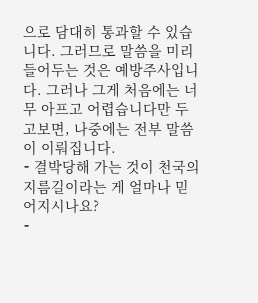으로 담대히 통과할 수 있습니다. 그러므로 말씀을 미리 들어두는 것은 예방주사입니다. 그러나 그게 처음에는 너무 아프고 어렵습니다만 두고보면, 나중에는 전부 말씀이 이뤄집니다.
⁃ 결박당해 가는 것이 천국의 지름길이라는 게 얼마나 믿어지시나요?
⁃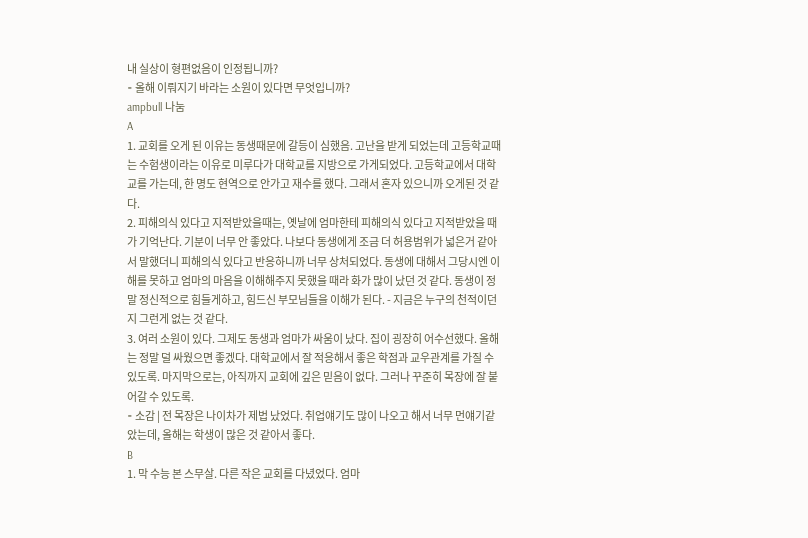내 실상이 형편없음이 인정됩니까?
⁃ 올해 이뤄지기 바라는 소원이 있다면 무엇입니까?
ampbull 나눔
A
1. 교회를 오게 된 이유는 동생때문에 갈등이 심했음. 고난을 받게 되었는데 고등학교때는 수험생이라는 이유로 미루다가 대학교를 지방으로 가게되었다. 고등학교에서 대학교를 가는데, 한 명도 현역으로 안가고 재수를 했다. 그래서 혼자 있으니까 오게된 것 같다.
2. 피해의식 있다고 지적받았을때는, 옛날에 엄마한테 피해의식 있다고 지적받았을 때가 기억난다. 기분이 너무 안 좋았다. 나보다 동생에게 조금 더 허용범위가 넓은거 같아서 말했더니 피해의식 있다고 반응하니까 너무 상처되었다. 동생에 대해서 그당시엔 이해를 못하고 엄마의 마음을 이해해주지 못했을 때라 화가 많이 났던 것 같다. 동생이 정말 정신적으로 힘들게하고, 힘드신 부모님들을 이해가 된다. - 지금은 누구의 천적이던지 그런게 없는 것 같다.
3. 여러 소원이 있다. 그제도 동생과 엄마가 싸움이 났다. 집이 굉장히 어수선했다. 올해는 정말 덜 싸웠으면 좋겠다. 대학교에서 잘 적응해서 좋은 학점과 교우관계를 가질 수 있도록. 마지막으로는, 아직까지 교회에 깊은 믿음이 없다. 그러나 꾸준히 목장에 잘 붙어갈 수 있도록.
⁃ 소감 | 전 목장은 나이차가 제법 났었다. 취업얘기도 많이 나오고 해서 너무 먼얘기같았는데, 올해는 학생이 많은 것 같아서 좋다.
B
1. 막 수능 본 스무살. 다른 작은 교회를 다녔었다. 엄마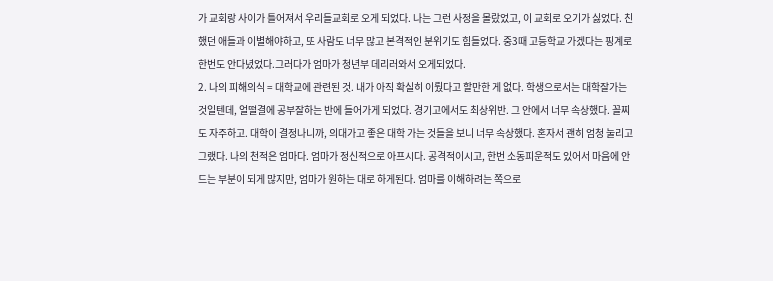가 교회랑 사이가 틀어져서 우리들교회로 오게 되었다. 나는 그런 사정을 몰랐었고, 이 교회로 오기가 싫었다. 친했던 애들과 이별해야하고, 또 사람도 너무 많고 본격적인 분위기도 힘들었다. 중3때 고등학교 가겠다는 핑계로 한번도 안다녔었다.그러다가 엄마가 청년부 데리러와서 오게되었다.
2. 나의 피해의식 = 대학교에 관련된 것. 내가 아직 확실히 이뤘다고 할만한 게 없다. 학생으로서는 대학잘가는 것일텐데, 얼떨결에 공부잘하는 반에 들어가게 되었다. 경기고에서도 최상위반. 그 안에서 너무 속상했다. 꼴찌도 자주하고. 대학이 결정나니까, 의대가고 좋은 대학 가는 것들을 보니 너무 속상했다. 혼자서 괜히 엄청 눌리고 그랬다. 나의 천적은 엄마다. 엄마가 정신적으로 아프시다. 공격적이시고, 한번 소동피운적도 있어서 마음에 안드는 부분이 되게 많지만, 엄마가 원하는 대로 하게된다. 엄마를 이해하려는 쪽으로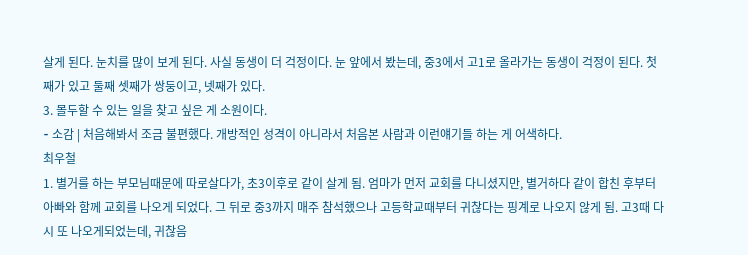살게 된다. 눈치를 많이 보게 된다. 사실 동생이 더 걱정이다. 눈 앞에서 봤는데, 중3에서 고1로 올라가는 동생이 걱정이 된다. 첫째가 있고 둘째 셋째가 쌍둥이고, 넷째가 있다.
3. 몰두할 수 있는 일을 찾고 싶은 게 소원이다.
⁃ 소감 | 처음해봐서 조금 불편했다. 개방적인 성격이 아니라서 처음본 사람과 이런얘기들 하는 게 어색하다.
최우철
1. 별거를 하는 부모님때문에 따로살다가, 초3이후로 같이 살게 됨. 엄마가 먼저 교회를 다니셨지만, 별거하다 같이 합친 후부터 아빠와 함께 교회를 나오게 되었다. 그 뒤로 중3까지 매주 참석했으나 고등학교때부터 귀찮다는 핑계로 나오지 않게 됨. 고3때 다시 또 나오게되었는데, 귀찮음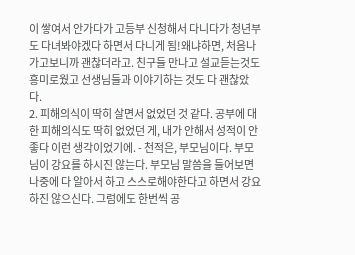이 쌓여서 안가다가 고등부 신청해서 다니다가 청년부도 다녀봐야겠다 하면서 다니게 됨!왜냐하면, 처음나가고보니까 괜찮더라고. 친구들 만나고 설교듣는것도 흥미로웠고 선생님들과 이야기하는 것도 다 괜찮았다.
2. 피해의식이 딱히 살면서 없었던 것 같다. 공부에 대한 피해의식도 딱히 없었던 게, 내가 안해서 성적이 안좋다 이런 생각이었기에. - 천적은, 부모님이다. 부모님이 강요를 하시진 않는다. 부모님 말씀을 들어보면 나중에 다 알아서 하고 스스로해야한다고 하면서 강요하진 않으신다. 그럼에도 한번씩 공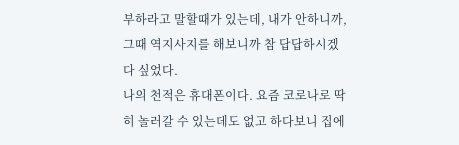부하라고 말할때가 있는데, 내가 안하니까, 그때 역지사지를 해보니까 참 답답하시겠다 싶었다.
나의 천적은 휴대폰이다. 요즘 코로나로 딱히 놀러갈 수 있는데도 없고 하다보니 집에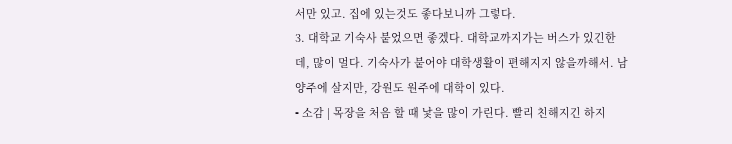서만 있고. 집에 있는것도 좋다보니까 그렇다.
3. 대학교 기숙사 붙었으면 좋겠다. 대학교까지가는 버스가 있긴한데, 많이 멀다. 기숙사가 붙어야 대학생활이 편해지지 않을까해서. 남양주에 살지만, 강원도 원주에 대학이 있다.
⁃ 소감 | 목장을 처음 할 때 낯을 많이 가린다. 빨리 친해지긴 하지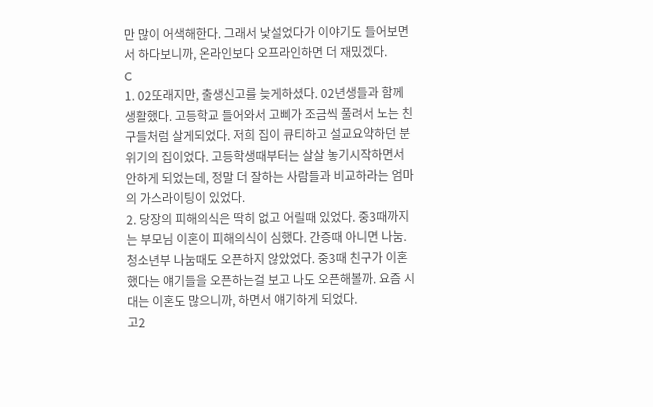만 많이 어색해한다. 그래서 낯설었다가 이야기도 들어보면서 하다보니까, 온라인보다 오프라인하면 더 재밌겠다.
C
1. 02또래지만, 출생신고를 늦게하셨다. 02년생들과 함께 생활했다. 고등학교 들어와서 고삐가 조금씩 풀려서 노는 친구들처럼 살게되었다. 저희 집이 큐티하고 설교요약하던 분위기의 집이었다. 고등학생때부터는 살살 놓기시작하면서 안하게 되었는데, 정말 더 잘하는 사람들과 비교하라는 엄마의 가스라이팅이 있었다.
2. 당장의 피해의식은 딱히 없고 어릴때 있었다. 중3때까지는 부모님 이혼이 피해의식이 심했다. 간증때 아니면 나눔. 청소년부 나눔때도 오픈하지 않았었다. 중3때 친구가 이혼했다는 얘기들을 오픈하는걸 보고 나도 오픈해볼까. 요즘 시대는 이혼도 많으니까, 하면서 얘기하게 되었다.
고2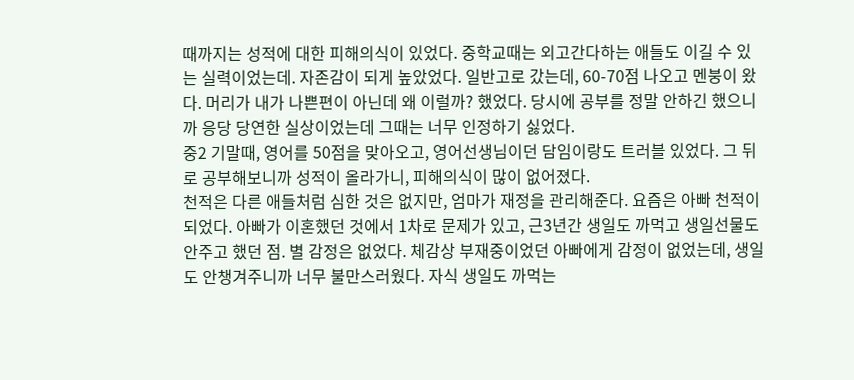때까지는 성적에 대한 피해의식이 있었다. 중학교때는 외고간다하는 애들도 이길 수 있는 실력이었는데. 자존감이 되게 높았었다. 일반고로 갔는데, 60-70점 나오고 멘붕이 왔다. 머리가 내가 나쁜편이 아닌데 왜 이럴까? 했었다. 당시에 공부를 정말 안하긴 했으니까 응당 당연한 실상이었는데 그때는 너무 인정하기 싫었다.
중2 기말때, 영어를 50점을 맞아오고, 영어선생님이던 담임이랑도 트러블 있었다. 그 뒤로 공부해보니까 성적이 올라가니, 피해의식이 많이 없어졌다.
천적은 다른 애들처럼 심한 것은 없지만, 엄마가 재정을 관리해준다. 요즘은 아빠 천적이 되었다. 아빠가 이혼했던 것에서 1차로 문제가 있고, 근3년간 생일도 까먹고 생일선물도 안주고 했던 점. 별 감정은 없었다. 체감상 부재중이었던 아빠에게 감정이 없었는데, 생일도 안챙겨주니까 너무 불만스러웠다. 자식 생일도 까먹는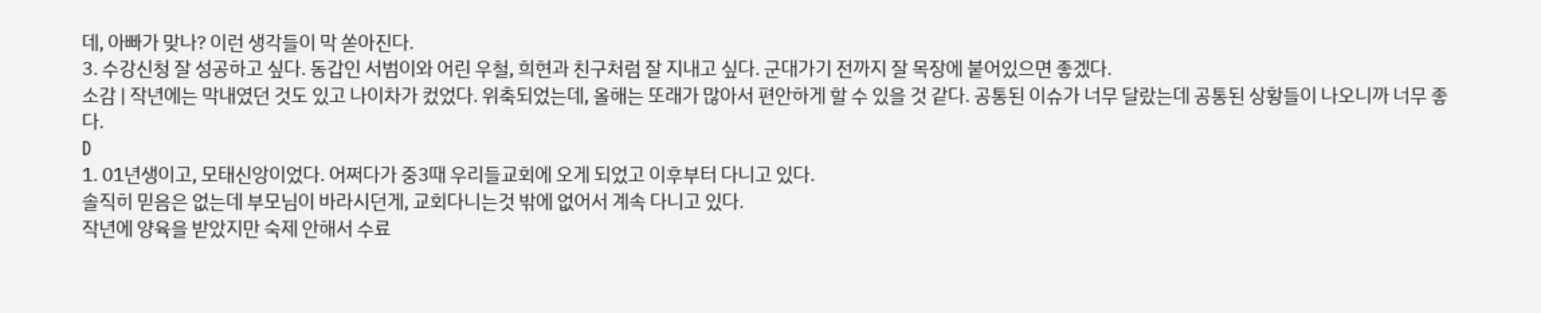데, 아빠가 맞나? 이런 생각들이 막 쏟아진다.
3. 수강신청 잘 성공하고 싶다. 동갑인 서범이와 어린 우철, 희현과 친구처럼 잘 지내고 싶다. 군대가기 전까지 잘 목장에 붙어있으면 좋겠다.
소감 | 작년에는 막내였던 것도 있고 나이차가 컸었다. 위축되었는데, 올해는 또래가 많아서 편안하게 할 수 있을 것 같다. 공통된 이슈가 너무 달랐는데 공통된 상황들이 나오니까 너무 좋다.
D
1. 01년생이고, 모태신앙이었다. 어쩌다가 중3때 우리들교회에 오게 되었고 이후부터 다니고 있다.
솔직히 믿음은 없는데 부모님이 바라시던게, 교회다니는것 밖에 없어서 계속 다니고 있다.
작년에 양육을 받았지만 숙제 안해서 수료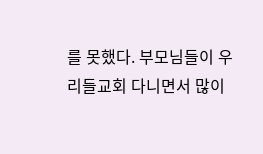를 못했다. 부모님들이 우리들교회 다니면서 많이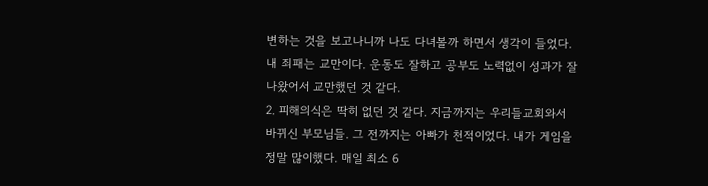변하는 것을 보고나니까 나도 다녀볼까 하면서 생각이 들었다.
내 죄패는 교만이다. 운동도 잘하고 공부도 노력없이 성과가 잘 나왔어서 교만했던 것 같다.
2. 피해의식은 딱히 없던 것 같다. 지금까지는 우리들교회와서 바뀌신 부모님들. 그 전까지는 아빠가 천적이었다. 내가 게임을 정말 많이했다. 매일 최소 6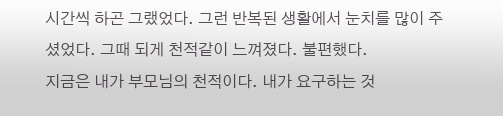시간씩 하곤 그랬었다. 그런 반복된 생활에서 눈치를 많이 주셨었다. 그때 되게 천적같이 느껴졌다. 불편했다.
지금은 내가 부모님의 천적이다. 내가 요구하는 것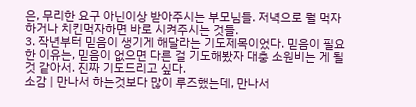은, 무리한 요구 아닌이상 받아주시는 부모님들. 저녁으로 뭘 먹자 하거나 치킨먹자하면 바로 시켜주시는 것들.
3. 작년부터 믿음이 생기게 해달라는 기도제목이었다. 믿음이 필요한 이유는, 믿음이 없으면 다른 걸 기도해봤자 대충 소원비는 게 될 것 같아서. 진짜 기도드리고 싶다.
소감 | 만나서 하는것보다 많이 루즈했는데, 만나서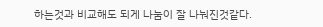하는것과 비교해도 되게 나눔이 잘 나눠진것같다.